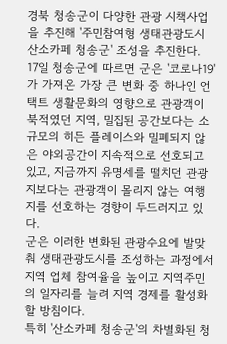경북 청송군이 다양한 관광 시책사업을 추진해 '주민참여형 생태관광도시 산소카페 청송군' 조성을 추진한다.
17일 청송군에 따르면 군은 '코로나19'가 가져온 가장 큰 변화 중 하나인 언택트 생활문화의 영향으로 관광객이 북적였던 지역, 밀집된 공간보다는 소규모의 히든 플레이스와 밀폐되지 않은 야외공간이 지속적으로 선호되고 있고, 지금까지 유명세를 떨치던 관광지보다는 관광객이 몰리지 않는 여행지를 선호하는 경향이 두드러지고 있다.
군은 이러한 변화된 관광수요에 발맞춰 생태관광도시를 조성하는 과정에서 지역 업체 참여율을 높이고 지역주민의 일자리를 늘려 지역 경제를 활성화할 방침이다.
특히 '산소카페 청송군'의 차별화된 청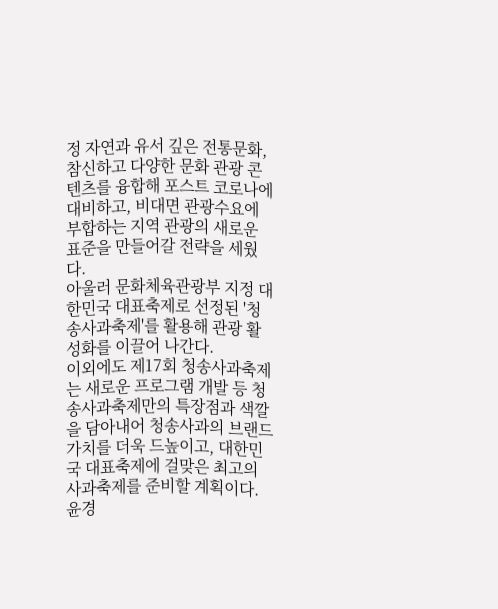정 자연과 유서 깊은 전통문화, 참신하고 다양한 문화 관광 콘텐츠를 융합해 포스트 코로나에 대비하고, 비대면 관광수요에 부합하는 지역 관광의 새로운 표준을 만들어갈 전략을 세웠다.
아울러 문화체육관광부 지정 대한민국 대표축제로 선정된 '청송사과축제'를 활용해 관광 활성화를 이끌어 나간다.
이외에도 제17회 청송사과축제는 새로운 프로그램 개발 등 청송사과축제만의 특장점과 색깔을 담아내어 청송사과의 브랜드 가치를 더욱 드높이고, 대한민국 대표축제에 걸맞은 최고의 사과축제를 준비할 계획이다.
윤경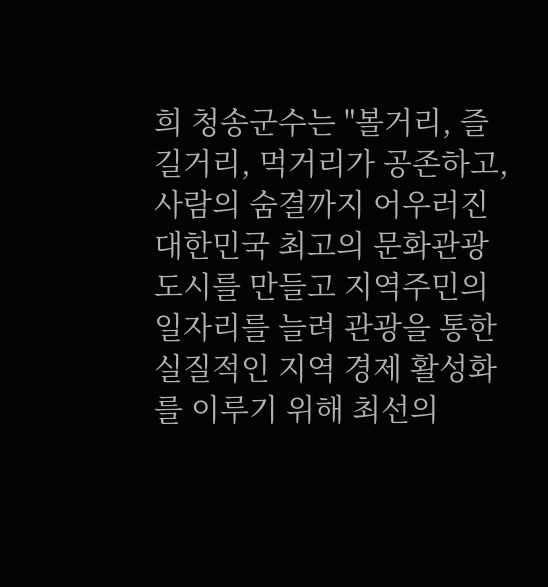희 청송군수는 "볼거리, 즐길거리, 먹거리가 공존하고, 사람의 숨결까지 어우러진 대한민국 최고의 문화관광 도시를 만들고 지역주민의 일자리를 늘려 관광을 통한 실질적인 지역 경제 활성화를 이루기 위해 최선의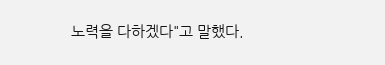노력을 다하겠다"고 말했다.